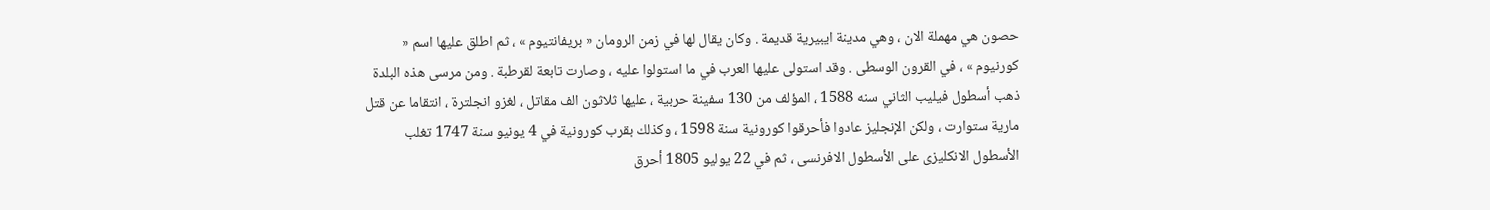حصون هي مهملة الان ، وهي مدينة ايبيرية قديمة . وكان يقال لها في زمن الرومان « بريفانتيوم » ، ثم اطلق عليها اسم « كورنيوم » ، في القرون الوسطى . وقد استولى عليها العرب في ما استولوا عليه ، وصارت تابعة لقرطبة . ومن مرسى هذه البلدة ذهب أسطول فيليب الثاني سنه 1588 ، المؤلف من 130 سفينة حربية ، عليها ثلاثون الف مقاتل ، لغزو انجلترة ، انتقاما عن قتل مارية ستوارت ، ولكن الإنجليز عادوا فأحرقوا كورونية سنة 1598 ، وكذلك بقرب كورونية في 4 يونيو سنة 1747 تغلب الأسطول الانكليزى على الأسطول الافرنسى ، ثم في 22 يوليو 1805 أحرق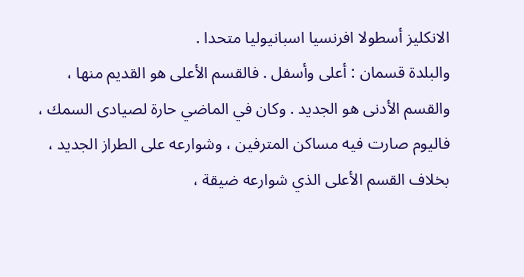الانكليز أسطولا افرنسيا اسبانيوليا متحدا .
والبلدة قسمان : أعلى وأسفل . فالقسم الأعلى هو القديم منها ، والقسم الأدنى هو الجديد . وكان في الماضي حارة لصيادى السمك ، فاليوم صارت فيه مساكن المترفين ، وشوارعه على الطراز الجديد ، بخلاف القسم الأعلى الذي شوارعه ضيقة ،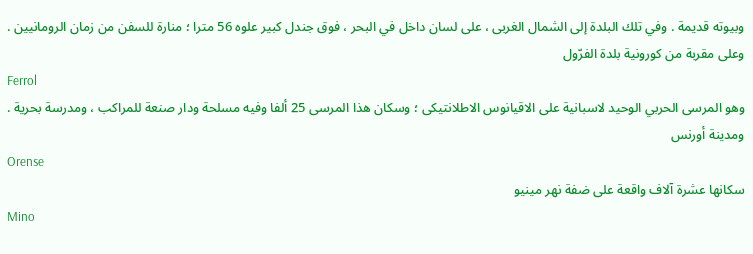وبيوته قديمة . وفي تلك البلدة إلى الشمال الغربى ، على لسان داخل في البحر ، فوق جندل كبير علوه 56 مترا ؛ منارة للسفن من زمان الرومانيين .
وعلى مقربة من كورونية بلدة الفرّول
Ferrol
وهو المرسى الحربي الوحيد لاسبانية على الاقيانوس الاطلانتيكى ؛ وسكان هذا المرسى 25 ألفا وفيه مسلحة ودار صنعة للمراكب ، ومدرسة بحرية .
ومدينة أورنس
Orense
سكانها عشرة آلاف واقعة على ضفة نهر مينيو
Mino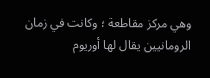وهي مركز مقاطعة ؛ وكانت في زمان الرومانيين يقال لها أوريوم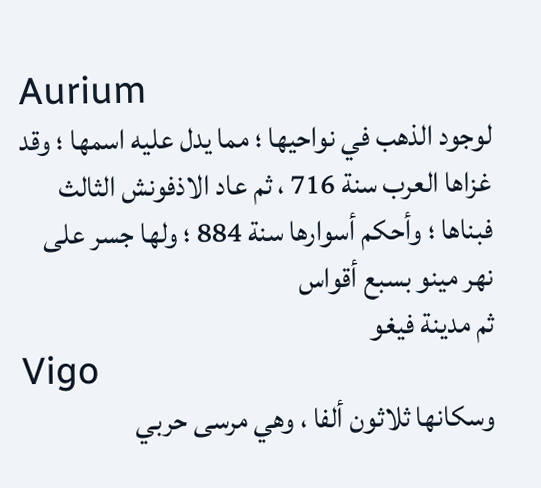Aurium
لوجود الذهب في نواحيها ؛ مما يدل عليه اسمها ؛ وقد غزاها العرب سنة 716 ، ثم عاد الاذفونش الثالث فبناها ؛ وأحكم أسوارها سنة 884 ؛ ولها جسر على نهر مينو بسبع أقواس
ثم مدينة فيغو
Vigo
وسكانها ثلاثون ألفا ، وهي مرسى حربي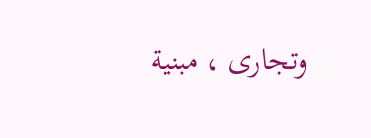وتجارى ، مبنية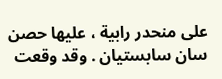على منحدر رابية ، عليها حصن سان سابستيان . وقد وقعت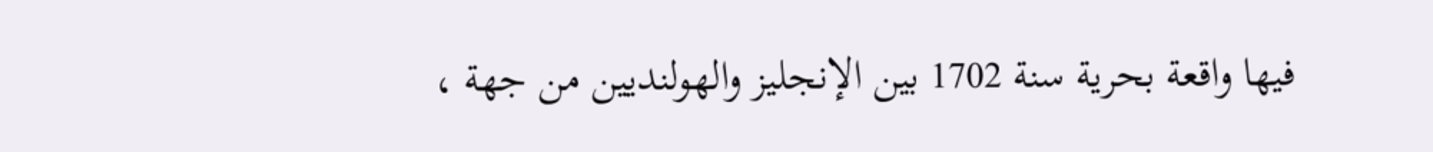فيها واقعة بحرية سنة 1702 بين الإنجليز والهولنديين من جهة ،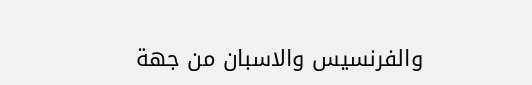والفرنسيس والاسبان من جهة